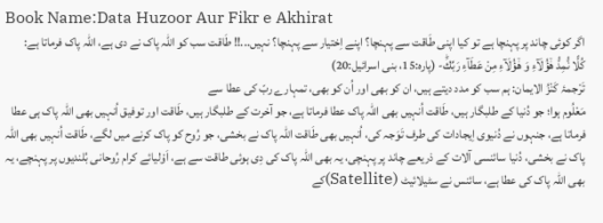Book Name:Data Huzoor Aur Fikr e Akhirat
اگر کوئی چاند پر پہنچا ہے تو کیا اپنی طَاقت سے پہنچا؟ اپنے اِختیار سے پہنچا؟ نہیں...!! طَاقت سب کو اللہ پاک نے دی ہے، اللہ پاک فرماتا ہے:
كُلًّا نُّمِدُّ هٰۤؤُلَآءِ وَ هٰۤؤُلَآءِ مِنْ عَطَآءِ رَبِّكَؕ- (پارہ:15، بنی اسرائیل:20)
تَرْجمۂ کَنْزُ الایمان: ہم سب کو مدد دیتے ہیں، ان کو بھی اور اُن کو بھی، تمہارے ربّ کی عطا سے
مَعْلُوم ہوا؛ جو دُنیا کے طلبگار ہیں، طَاقت اُنہیں بھی اللہ پاک عطا فرماتا ہے، جو آخرت کے طلبگار ہیں، طَاقت اور توفیق اُنہیں بھی اللہ پاک ہی عطا فرماتا ہے، جنہوں نے دُنیوی اِیجادات کی طرف تَوَجہ کی، اُنہیں بھی طَاقت اللہ پاک نے بخشی، جو رُوح کو پاک کرنے میں لگے، طَاقت اُنہیں بھی اللہ پاک نے بخشی، دُنیا سائنسی آلات کے ذریعے چاند پر پہنچی، یہ بھی اللہ پاک کی دِی ہوئی طاقت سے ہے، اَوْلیائے کرام رُوحانی بُلندیوں پر پہنچے، یہ بھی اللہ پاک کی عطا ہے، سائنس نے سٹیلائیٹ (Satellite)کے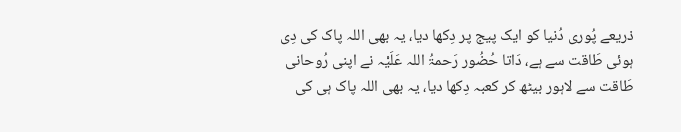ذریعے پُوری دُنیا کو ایک پیج پر دِکھا دیا، یہ بھی اللہ پاک کی دِی ہوئی طَاقت سے ہے، دَاتا حُضُور رَحمۃُ اللہ عَلَیْہ نے اپنی رُوحانی طَاقت سے لاہور بیٹھ کر کعبہ دِکھا دیا، یہ بھی اللہ پاک ہی کی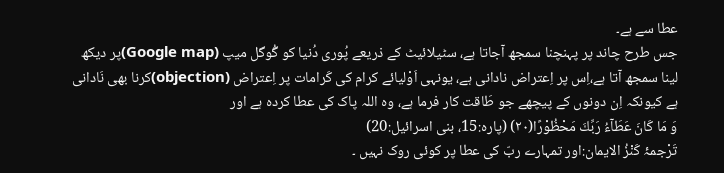عطا سے ہے۔
جس طرح چاند پر پہنچنا سمجھ آجاتا ہے، سٹیلائیٹ کے ذریعے پُوری دُنیا کو گُوگل میپ (Google map)پر دیکھ لینا سمجھ آتا ہے،اِس پر اِعتراض نادانی ہے، یونہی اَوْلیائے کرام کی کَرامات پر اِعتراض (objection)کرنا بھی نَادانی ہے کیونکہ اِن دونوں کے پیچھے جو طَاقت کار فرما ہے، وہ اللہ پاک کی عطا کردہ ہے اور
وَ مَا كَانَ عَطَآءُ رَبِّكَ مَحْظُوْرًا(۲۰) (پارہ:15، بنی اسرائیل:20)
تَرْجمۂ کَنْزُ الایمان:اور تمہارے ربّ کی عطا پر کوئی روک نہیں ۔